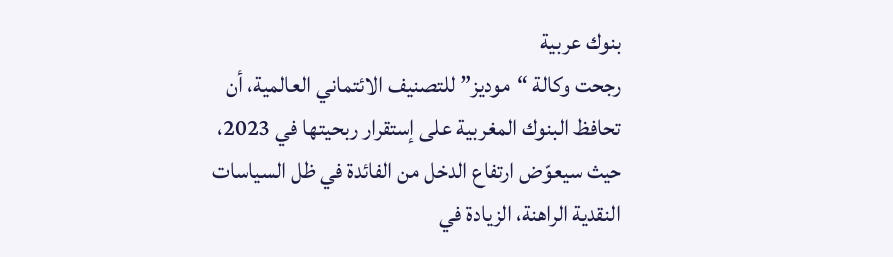بنوك عربية
رجحت وكالة “موديز” للتصنيف الائتماني العالمية، أن تحافظ البنوك المغربية على إستقرار ربحيتها في 2023، حيث سيعوّض ارتفاع الدخل من الفائدة في ظل السياسات النقدية الراهنة، الزيادة في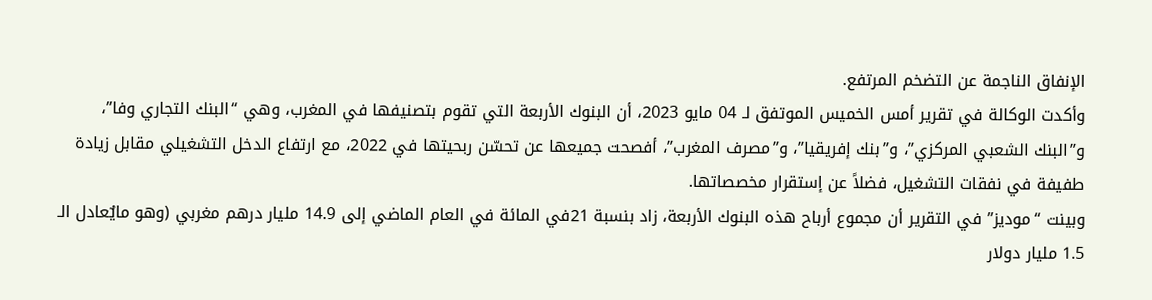الإنفاق الناجمة عن التضخم المرتفع.
وأكدت الوكالة في تقرير أمس الخميس الموتفق لـ 04 مايو 2023، أن البنوك الأربعة التي تقوم بتصنيفها في المغرب، وهي “البنك التجاري وفا”، و”البنك الشعبي المركزي”، و”بنك إفريقيا”، و”مصرف المغرب”، أفصحت جميعها عن تحسّن ربحيتها في 2022، مع ارتفاع الدخل التشغيلي مقابل زيادة طفيفة في نفقات التشغيل، فضلاً عن إستقرار مخصصاتها.
وبينت “موديز” في التقرير أن مجموع أرباح هذه البنوك الأربعة، زاد بنسبة 21في المائة في العام الماضي إلى 14.9 مليار درهم مغربي (وهو مايٌعادل الـ 1.5 مليار دولار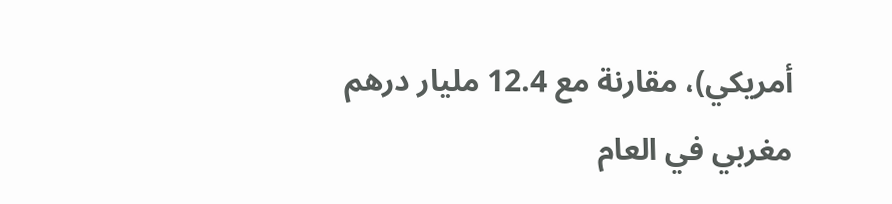أمريكي)، مقارنة مع 12.4 مليار درهم مغربي في العام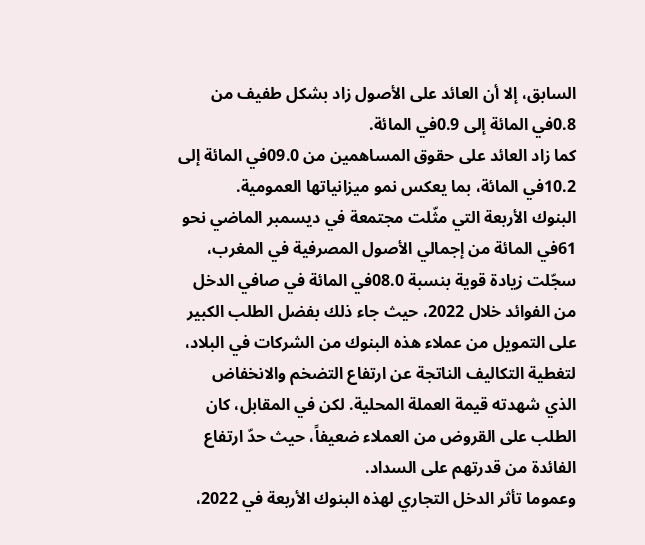السابق، إلا أن العائد على الأصول زاد بشكل طفيف من 0.8في المائة إلى 0.9في المائة.
كما زاد العائد على حقوق المساهمين من 09.0في المائة إلى 10.2في المائة، بما يعكس نمو ميزانياتها العمومية.
البنوك الأربعة التي مثّلت مجتمعة في ديسمبر الماضي نحو 61في المائة من إجمالي الأصول المصرفية في المغرب، سجّلت زيادة قوية بنسبة 08.0في المائة في صافي الدخل من الفوائد خلال 2022، حيث جاء ذلك بفضل الطلب الكبير على التمويل من عملاء هذه البنوك من الشركات في البلاد، لتغطية التكاليف الناتجة عن ارتفاع التضخم والانخفاض الذي شهدته قيمة العملة المحلية. لكن في المقابل، كان الطلب على القروض من العملاء ضعيفاً، حيث حدّ ارتفاع الفائدة من قدرتهم على السداد.
وعموما تأثر الدخل التجاري لهذه البنوك الأربعة في 2022،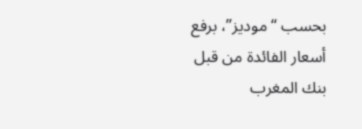بحسب “موديز”، برفع أسعار الفائدة من قبل بنك المغرب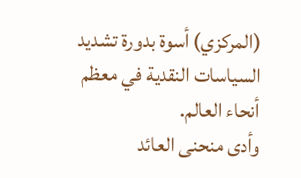(المركزي) أسوة بدورة تشديد السياسات النقدية في معظم أنحاء العالم.
وأدى منحنى العائد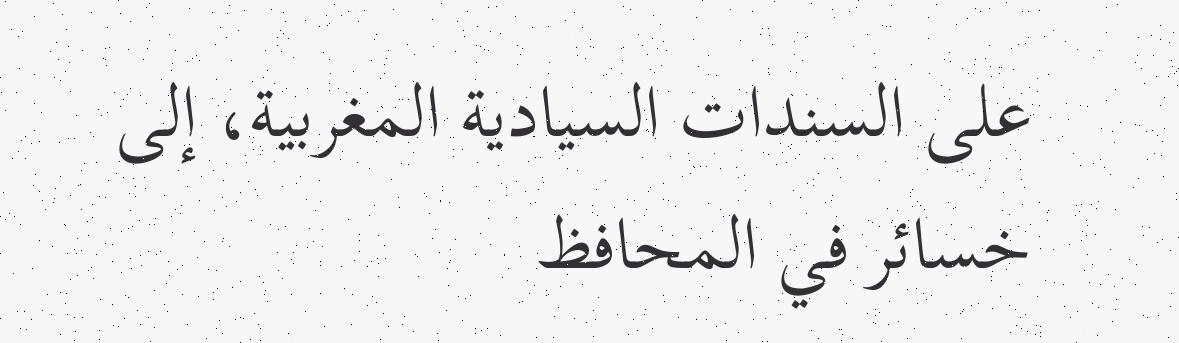على السندات السيادية المغربية، إلى خسائر في المحافظ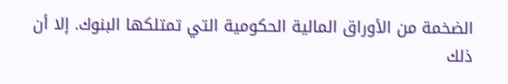الضخمة من الأوراق المالية الحكومية التي تمتلكها البنوك. إلا أن ذلك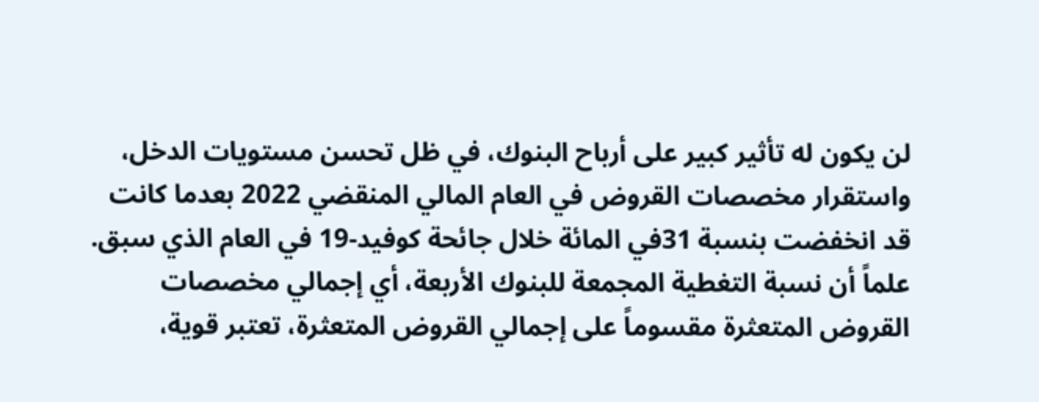لن يكون له تأثير كبير على أرباح البنوك، في ظل تحسن مستويات الدخل، واستقرار مخصصات القروض في العام المالي المنقضي 2022 بعدما كانت قد انخفضت بنسبة 31في المائة خلال جائحة كوفيد-19 في العام الذي سبق.
علماً أن نسبة التغطية المجمعة للبنوك الأربعة، أي إجمالي مخصصات القروض المتعثرة مقسوماً على إجمالي القروض المتعثرة، تعتبر قوية،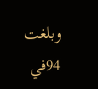وبلغت 94في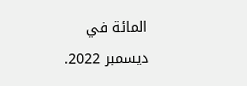المائة في ديسمبر 2022.